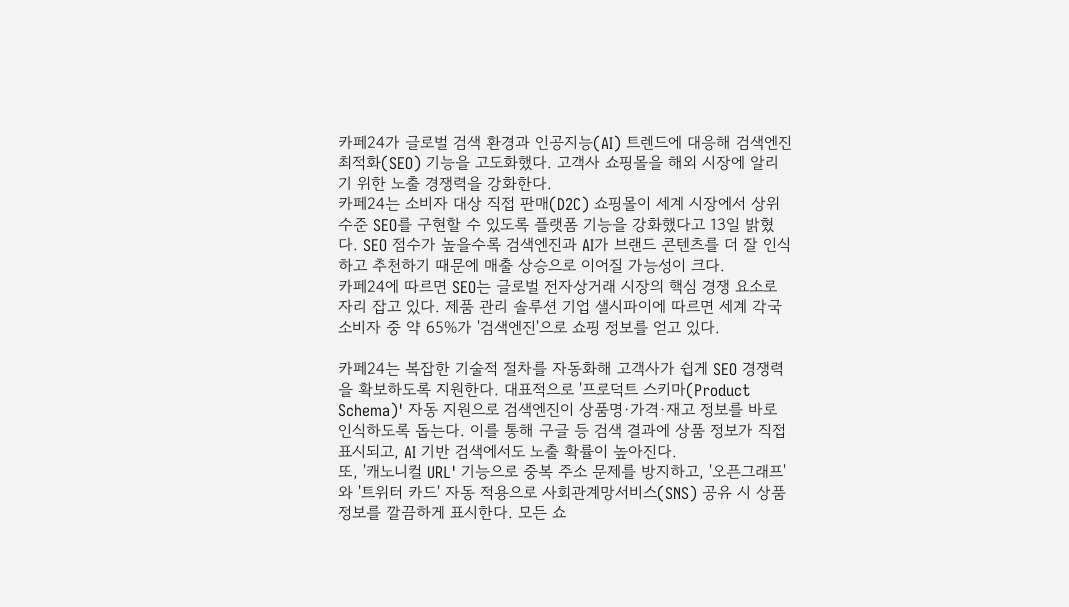카페24가 글로벌 검색 환경과 인공지능(AI) 트렌드에 대응해 검색엔진최적화(SEO) 기능을 고도화했다. 고객사 쇼핑몰을 해외 시장에 알리기 위한 노출 경쟁력을 강화한다.
카페24는 소비자 대상 직접 판매(D2C) 쇼핑몰이 세계 시장에서 상위 수준 SEO를 구현할 수 있도록 플랫폼 기능을 강화했다고 13일 밝혔다. SEO 점수가 높을수록 검색엔진과 AI가 브랜드 콘텐츠를 더 잘 인식하고 추천하기 때문에 매출 상승으로 이어질 가능성이 크다.
카페24에 따르면 SEO는 글로벌 전자상거래 시장의 핵심 경쟁 요소로 자리 잡고 있다. 제품 관리 솔루션 기업 샐시파이에 따르면 세계 각국 소비자 중 약 65%가 '검색엔진'으로 쇼핑 정보를 얻고 있다.

카페24는 복잡한 기술적 절차를 자동화해 고객사가 쉽게 SEO 경쟁력을 확보하도록 지원한다. 대표적으로 '프로덕트 스키마(Product Schema)' 자동 지원으로 검색엔진이 상품명·가격·재고 정보를 바로 인식하도록 돕는다. 이를 통해 구글 등 검색 결과에 상품 정보가 직접 표시되고, AI 기반 검색에서도 노출 확률이 높아진다.
또, '캐노니컬 URL' 기능으로 중복 주소 문제를 방지하고, '오픈그래프'와 '트위터 카드' 자동 적용으로 사회관계망서비스(SNS) 공유 시 상품 정보를 깔끔하게 표시한다. 모든 쇼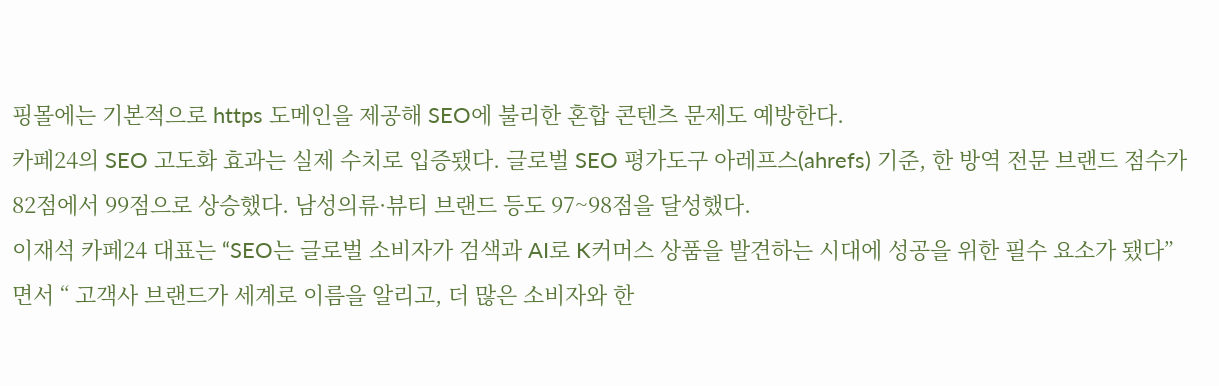핑몰에는 기본적으로 https 도메인을 제공해 SEO에 불리한 혼합 콘텐츠 문제도 예방한다.
카페24의 SEO 고도화 효과는 실제 수치로 입증됐다. 글로벌 SEO 평가도구 아레프스(ahrefs) 기준, 한 방역 전문 브랜드 점수가 82점에서 99점으로 상승했다. 남성의류·뷰티 브랜드 등도 97~98점을 달성했다.
이재석 카페24 대표는 “SEO는 글로벌 소비자가 검색과 AI로 K커머스 상품을 발견하는 시대에 성공을 위한 필수 요소가 됐다”면서 “ 고객사 브랜드가 세계로 이름을 알리고, 더 많은 소비자와 한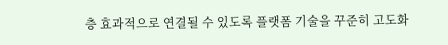층 효과적으로 연결될 수 있도록 플랫폼 기술을 꾸준히 고도화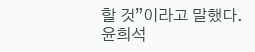할 것”이라고 말했다.
윤희석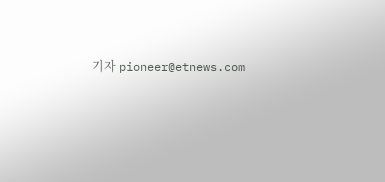기자 pioneer@etnews.com